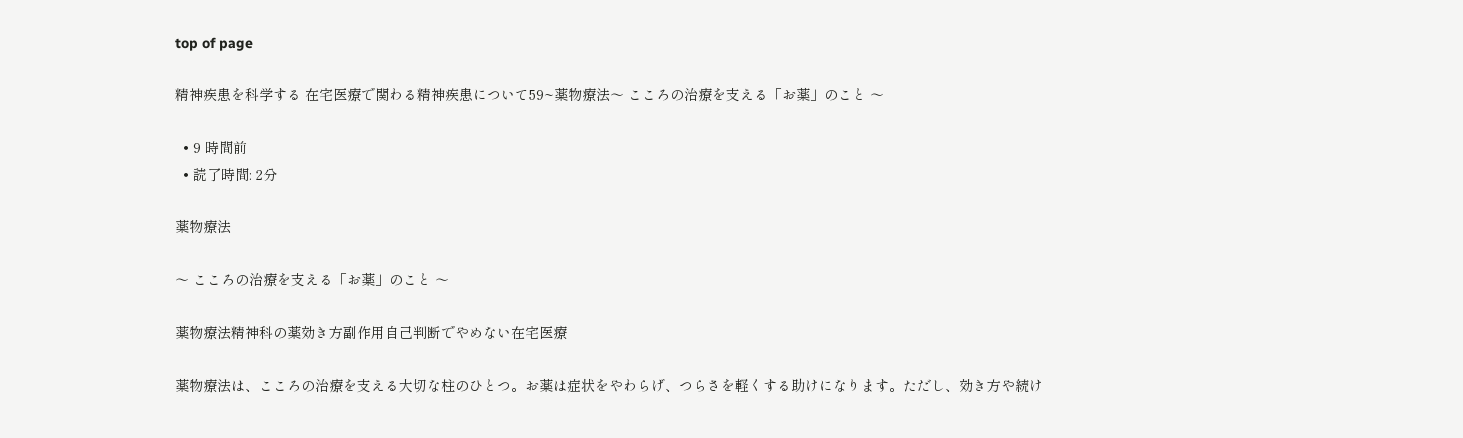top of page

精神疾患を科学する 在宅医療で関わる精神疾患について59~薬物療法〜 こころの治療を支える「お薬」のこと 〜

  • 9 時間前
  • 読了時間: 2分

薬物療法

〜 こころの治療を支える「お薬」のこと 〜

薬物療法精神科の薬効き方副作用自己判断でやめない在宅医療

薬物療法は、こころの治療を支える大切な柱のひとつ。お薬は症状をやわらげ、つらさを軽くする助けになります。ただし、効き方や続け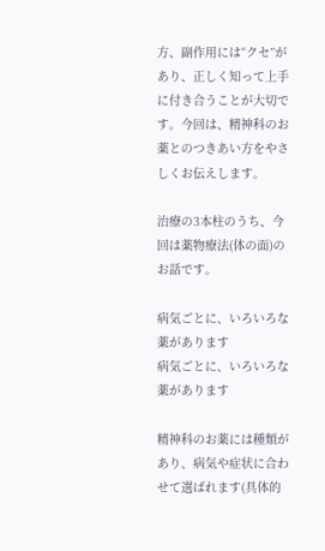方、副作用には“クセ”があり、正しく知って上手に付き合うことが大切です。今回は、精神科のお薬とのつきあい方をやさしくお伝えします。

治療の3本柱のうち、今回は薬物療法(体の面)のお話です。

病気ごとに、いろいろな薬があります
病気ごとに、いろいろな薬があります

精神科のお薬には種類があり、病気や症状に合わせて選ばれます(具体的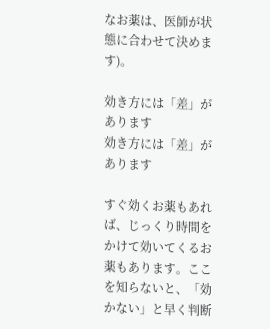なお薬は、医師が状態に合わせて決めます)。

効き方には「差」があります
効き方には「差」があります

すぐ効くお薬もあれば、じっくり時間をかけて効いてくるお薬もあります。ここを知らないと、「効かない」と早く判断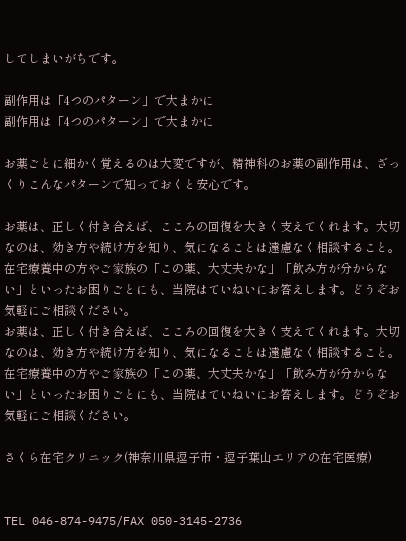してしまいがちです。

副作用は「4つのパターン」で大まかに
副作用は「4つのパターン」で大まかに

お薬ごとに細かく覚えるのは大変ですが、精神科のお薬の副作用は、ざっくりこんなパターンで知っておくと安心です。

お薬は、正しく付き合えば、こころの回復を大きく支えてくれます。大切なのは、効き方や続け方を知り、気になることは遠慮なく相談すること。在宅療養中の方やご家族の「この薬、大丈夫かな」「飲み方が分からない」といったお困りごとにも、当院はていねいにお答えします。どうぞお気軽にご相談ください。
お薬は、正しく付き合えば、こころの回復を大きく支えてくれます。大切なのは、効き方や続け方を知り、気になることは遠慮なく相談すること。在宅療養中の方やご家族の「この薬、大丈夫かな」「飲み方が分からない」といったお困りごとにも、当院はていねいにお答えします。どうぞお気軽にご相談ください。

さくら在宅クリニック(神奈川県逗子市・逗子葉山エリアの在宅医療)


TEL 046-874-9475/FAX 050-3145-2736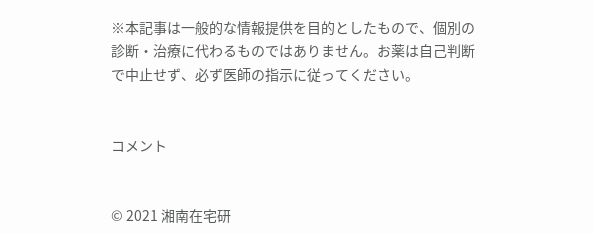※本記事は一般的な情報提供を目的としたもので、個別の診断・治療に代わるものではありません。お薬は自己判断で中止せず、必ず医師の指示に従ってください。


コメント


© 2021 湘南在宅研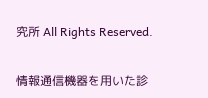究所 All Rights Reserved.

情報通信機器を用いた診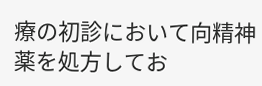療の初診において向精神薬を処方してお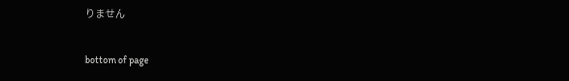りません

bottom of page